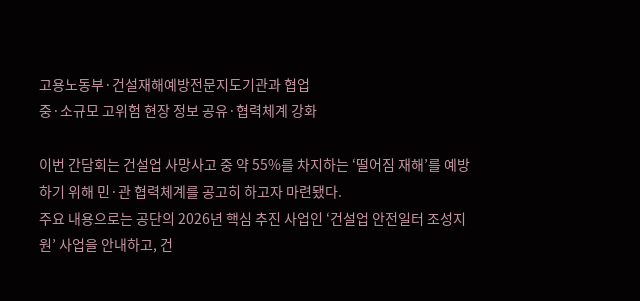고용노동부·건설재해예방전문지도기관과 협업
중·소규모 고위험 현장 정보 공유·협력체계 강화

이번 간담회는 건설업 사망사고 중 약 55%를 차지하는 ‘떨어짐 재해’를 예방하기 위해 민·관 협력체계를 공고히 하고자 마련됐다.
주요 내용으로는 공단의 2026년 핵심 추진 사업인 ‘건설업 안전일터 조성지원’ 사업을 안내하고, 건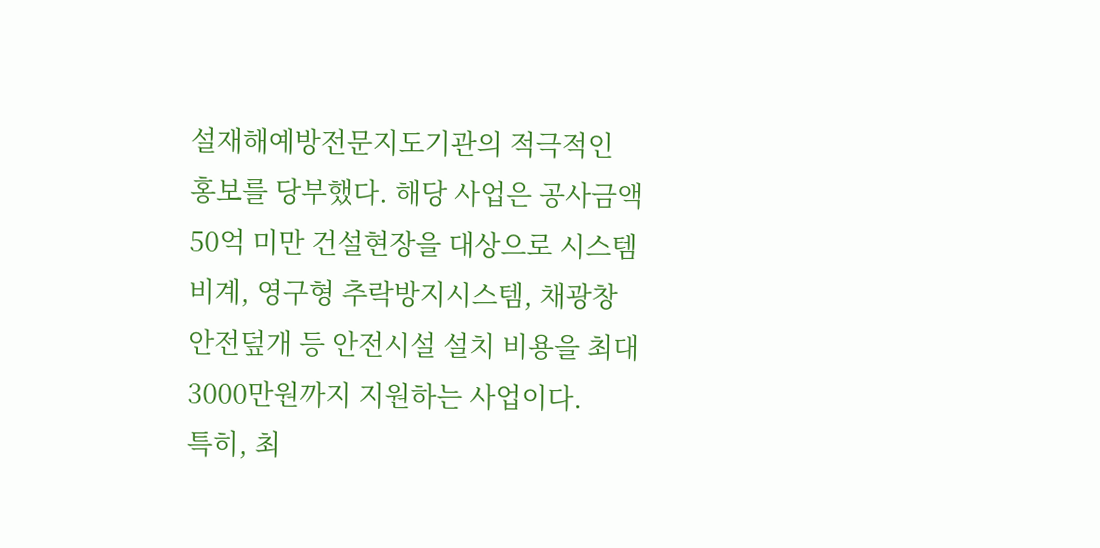설재해예방전문지도기관의 적극적인 홍보를 당부했다. 해당 사업은 공사금액 50억 미만 건설현장을 대상으로 시스템비계, 영구형 추락방지시스템, 채광창 안전덮개 등 안전시설 설치 비용을 최대 3000만원까지 지원하는 사업이다.
특히, 최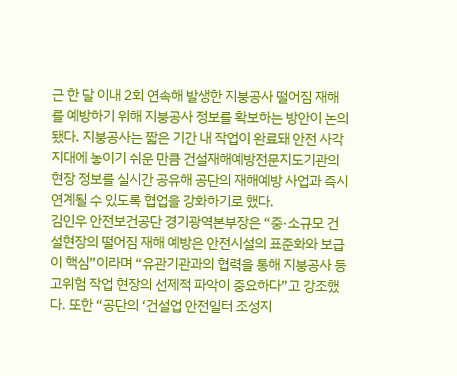근 한 달 이내 2회 연속해 발생한 지붕공사 떨어짐 재해를 예방하기 위해 지붕공사 정보를 확보하는 방안이 논의됐다. 지붕공사는 짧은 기간 내 작업이 완료돼 안전 사각지대에 놓이기 쉬운 만큼 건설재해예방전문지도기관의 현장 정보를 실시간 공유해 공단의 재해예방 사업과 즉시 연계될 수 있도록 협업을 강화하기로 했다.
김인우 안전보건공단 경기광역본부장은 “중·소규모 건설현장의 떨어짐 재해 예방은 안전시설의 표준화와 보급이 핵심”이라며 “유관기관과의 협력을 통해 지붕공사 등 고위험 작업 현장의 선제적 파악이 중요하다”고 강조했다. 또한 “공단의 ‘건설업 안전일터 조성지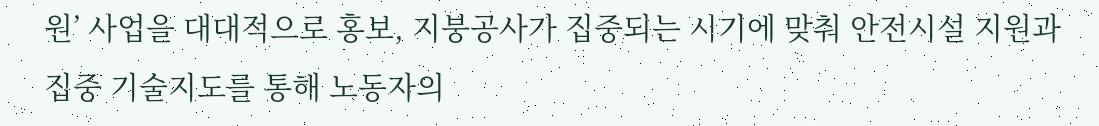원’ 사업을 대대적으로 홍보, 지붕공사가 집중되는 시기에 맞춰 안전시설 지원과 집중 기술지도를 통해 노동자의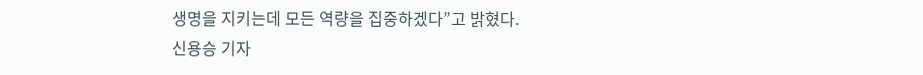생명을 지키는데 모든 역량을 집중하겠다”고 밝혔다.
신용승 기자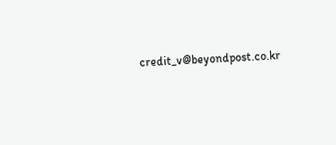credit_v@beyondpost.co.kr